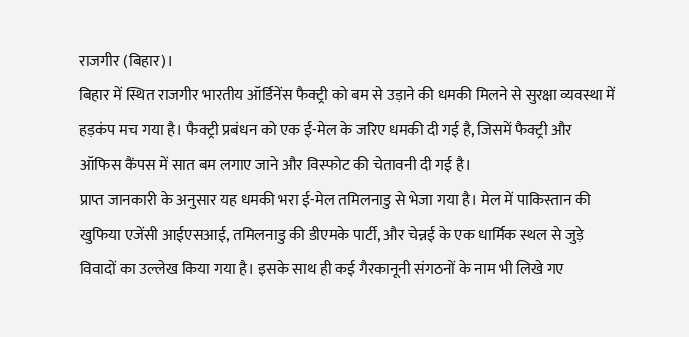राजगीर (बिहार)।
बिहार में स्थित राजगीर भारतीय ऑर्डिनेंस फैक्ट्री को बम से उड़ाने की धमकी मिलने से सुरक्षा व्यवस्था में हड़कंप मच गया है। फैक्ट्री प्रबंधन को एक ई-मेल के जरिए धमकी दी गई है, जिसमें फैक्ट्री और ऑफिस कैंपस में सात बम लगाए जाने और विस्फोट की चेतावनी दी गई है।
प्राप्त जानकारी के अनुसार यह धमकी भरा ई-मेल तमिलनाडु से भेजा गया है। मेल में पाकिस्तान की खुफिया एजेंसी आईएसआई, तमिलनाडु की डीएमके पार्टी, और चेन्नई के एक धार्मिक स्थल से जुड़े विवादों का उल्लेख किया गया है। इसके साथ ही कई गैरकानूनी संगठनों के नाम भी लिखे गए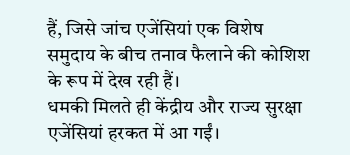हैं, जिसे जांच एजेंसियां एक विशेष समुदाय के बीच तनाव फैलाने की कोशिश के रूप में देख रही हैं।
धमकी मिलते ही केंद्रीय और राज्य सुरक्षा एजेंसियां हरकत में आ गईं।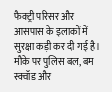फैक्ट्री परिसर और आसपास के इलाकों में सुरक्षा कड़ी कर दी गई है। मौके पर पुलिस बल, बम स्क्वॉड और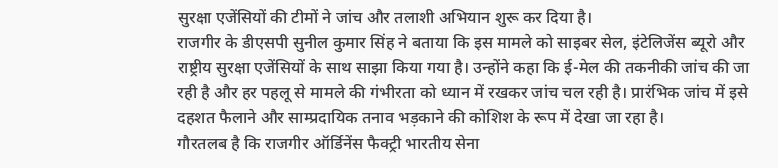सुरक्षा एजेंसियों की टीमों ने जांच और तलाशी अभियान शुरू कर दिया है।
राजगीर के डीएसपी सुनील कुमार सिंह ने बताया कि इस मामले को साइबर सेल, इंटेलिजेंस ब्यूरो और राष्ट्रीय सुरक्षा एजेंसियों के साथ साझा किया गया है। उन्होंने कहा कि ई-मेल की तकनीकी जांच की जा रही है और हर पहलू से मामले की गंभीरता को ध्यान में रखकर जांच चल रही है। प्रारंभिक जांच में इसे दहशत फैलाने और साम्प्रदायिक तनाव भड़काने की कोशिश के रूप में देखा जा रहा है।
गौरतलब है कि राजगीर ऑर्डिनेंस फैक्ट्री भारतीय सेना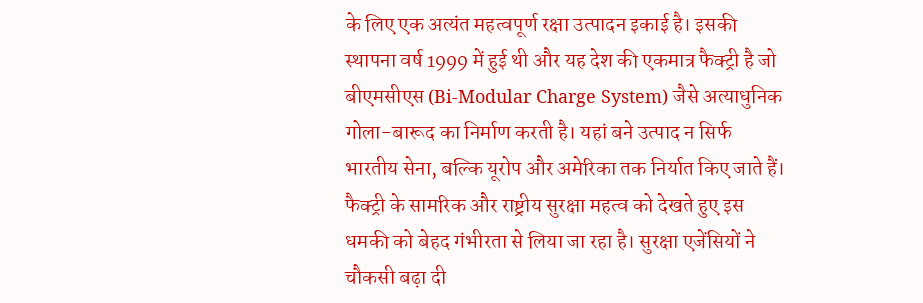के लिए एक अत्यंत महत्वपूर्ण रक्षा उत्पादन इकाई है। इसकी स्थापना वर्ष 1999 में हुई थी और यह देश की एकमात्र फैक्ट्री है जो बीएमसीएस (Bi-Modular Charge System) जैसे अत्याधुनिक गोला-बारूद का निर्माण करती है। यहां बने उत्पाद न सिर्फ भारतीय सेना, बल्कि यूरोप और अमेरिका तक निर्यात किए जाते हैं।
फैक्ट्री के सामरिक और राष्ट्रीय सुरक्षा महत्व को देखते हुए इस धमकी को बेहद गंभीरता से लिया जा रहा है। सुरक्षा एजेंसियों ने चौकसी बढ़ा दी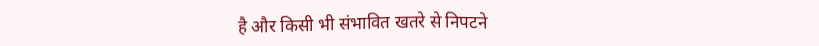है और किसी भी संभावित खतरे से निपटने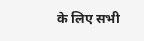के लिए सभी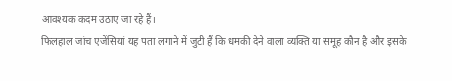आवश्यक कदम उठाए जा रहे हैं।
फिलहाल जांच एजेंसियां यह पता लगाने में जुटी हैं कि धमकी देने वाला व्यक्ति या समूह कौन है और इसके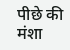पीछे की मंशा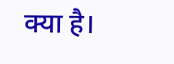क्या है।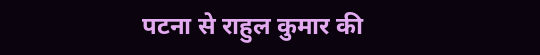पटना से राहुल कुमार की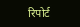रिपोर्ट